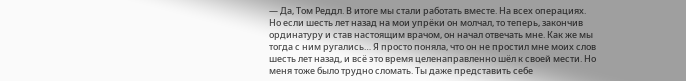— Да, Том Реддл. В итоге мы стали работать вместе. На всех операциях. Но если шесть лет назад на мои упрёки он молчал, то теперь, закончив ординатуру и став настоящим врачом, он начал отвечать мне. Как же мы тогда с ним ругались… Я просто поняла, что он не простил мне моих слов шесть лет назад, и всё это время целенаправленно шёл к своей мести. Но меня тоже было трудно сломать. Ты даже представить себе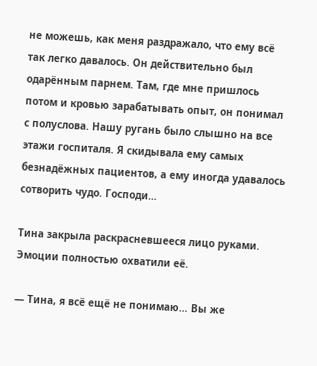не можешь, как меня раздражало, что ему всё так легко давалось. Он действительно был одарённым парнем. Там, где мне пришлось потом и кровью зарабатывать опыт, он понимал с полуслова. Нашу ругань было слышно на все этажи госпиталя. Я скидывала ему самых безнадёжных пациентов, а ему иногда удавалось сотворить чудо. Господи…

Тина закрыла раскрасневшееся лицо руками. Эмоции полностью охватили её.

— Тина, я всё ещё не понимаю… Вы же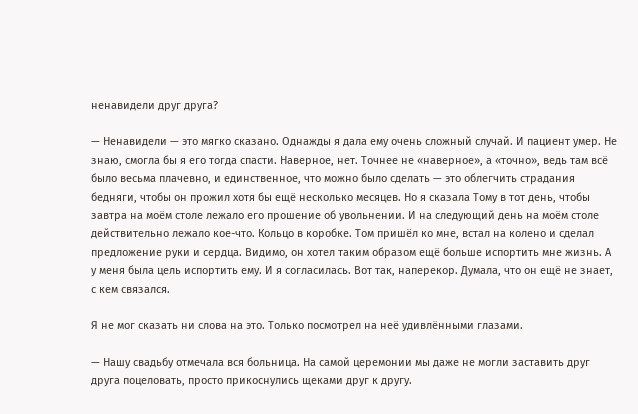ненавидели друг друга?

— Ненавидели — это мягко сказано. Однажды я дала ему очень сложный случай. И пациент умер. Не знаю, смогла бы я его тогда спасти. Наверное, нет. Точнее не «наверное», а «точно», ведь там всё было весьма плачевно, и единственное, что можно было сделать — это облегчить страдания бедняги, чтобы он прожил хотя бы ещё несколько месяцев. Но я сказала Тому в тот день, чтобы завтра на моём столе лежало его прошение об увольнении. И на следующий день на моём столе действительно лежало кое-что. Кольцо в коробке. Том пришёл ко мне, встал на колено и сделал предложение руки и сердца. Видимо, он хотел таким образом ещё больше испортить мне жизнь. А у меня была цель испортить ему. И я согласилась. Вот так, наперекор. Думала, что он ещё не знает, с кем связался.

Я не мог сказать ни слова на это. Только посмотрел на неё удивлёнными глазами.

— Нашу свадьбу отмечала вся больница. На самой церемонии мы даже не могли заставить друг друга поцеловать, просто прикоснулись щеками друг к другу.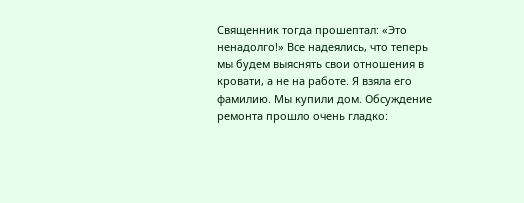Священник тогда прошептал: «Это ненадолго!» Все надеялись, что теперь мы будем выяснять свои отношения в кровати, а не на работе. Я взяла его фамилию. Мы купили дом. Обсуждение ремонта прошло очень гладко: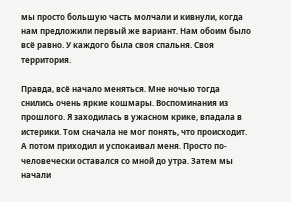мы просто большую часть молчали и кивнули, когда нам предложили первый же вариант. Нам обоим было всё равно. У каждого была своя спальня. Своя территория.

Правда, всё начало меняться. Мне ночью тогда снились очень яркие кошмары. Воспоминания из прошлого. Я заходилась в ужасном крике, впадала в истерики. Том сначала не мог понять, что происходит. А потом приходил и успокаивал меня. Просто по-человечески оставался со мной до утра. Затем мы начали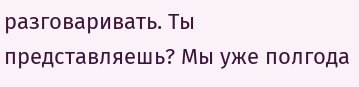разговаривать. Ты представляешь? Мы уже полгода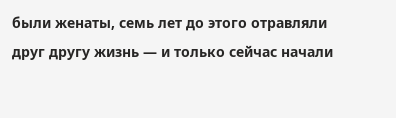были женаты, семь лет до этого отравляли друг другу жизнь — и только сейчас начали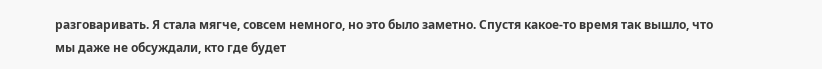разговаривать. Я стала мягче, совсем немного, но это было заметно. Спустя какое-то время так вышло, что мы даже не обсуждали, кто где будет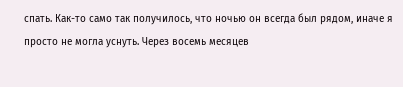спать. Как-то само так получилось, что ночью он всегда был рядом, иначе я просто не могла уснуть. Через восемь месяцев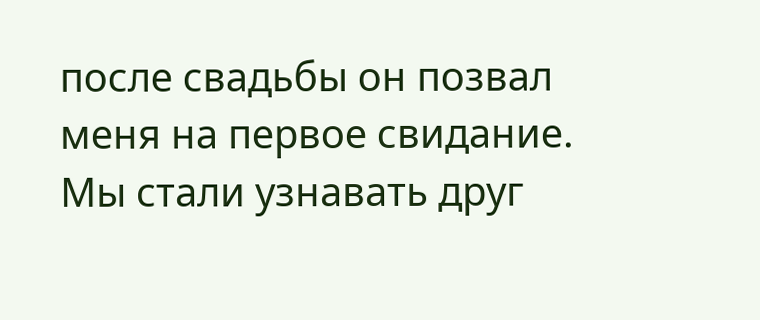после свадьбы он позвал меня на первое свидание. Мы стали узнавать друг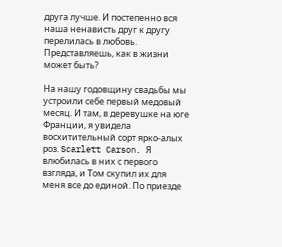друга лучше. И постепенно вся наша ненависть друг к другу перелилась в любовь. Представляешь, как в жизни может быть?

На нашу годовщину свадьбы мы устроили себе первый медовый месяц. И там, в деревушке на юге Франции, я увидела восхитительный сорт ярко-алых роз. Scarlett Carson. Я влюбилась в них с первого взгляда, и Том скупил их для меня все до единой. По приезде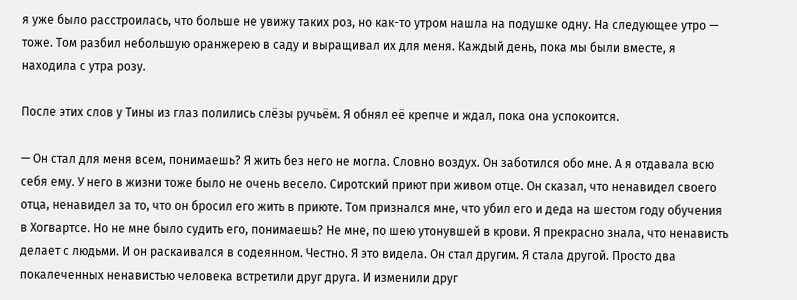я уже было расстроилась, что больше не увижу таких роз, но как-то утром нашла на подушке одну. На следующее утро — тоже. Том разбил небольшую оранжерею в саду и выращивал их для меня. Каждый день, пока мы были вместе, я находила с утра розу.

После этих слов у Тины из глаз полились слёзы ручьём. Я обнял её крепче и ждал, пока она успокоится.

— Он стал для меня всем, понимаешь? Я жить без него не могла. Словно воздух. Он заботился обо мне. А я отдавала всю себя ему. У него в жизни тоже было не очень весело. Сиротский приют при живом отце. Он сказал, что ненавидел своего отца, ненавидел за то, что он бросил его жить в приюте. Том признался мне, что убил его и деда на шестом году обучения в Хогвартсе. Но не мне было судить его, понимаешь? Не мне, по шею утонувшей в крови. Я прекрасно знала, что ненависть делает с людьми. И он раскаивался в содеянном. Честно. Я это видела. Он стал другим. Я стала другой. Просто два покалеченных ненавистью человека встретили друг друга. И изменили друг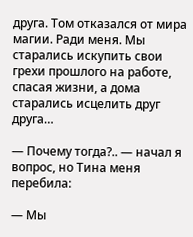друга. Том отказался от мира магии. Ради меня. Мы старались искупить свои грехи прошлого на работе, спасая жизни, а дома старались исцелить друг друга…

— Почему тогда?.. — начал я вопрос, но Тина меня перебила:

— Мы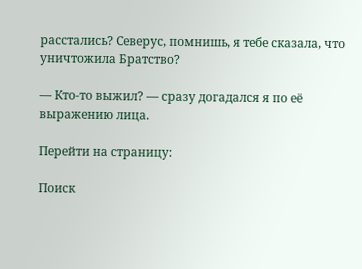расстались? Северус, помнишь, я тебе сказала, что уничтожила Братство?

— Кто-то выжил? — сразу догадался я по её выражению лица.

Перейти на страницу:

Поиск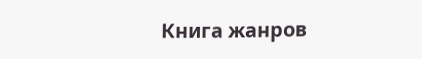Книга жанров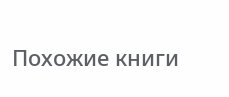Похожие книги